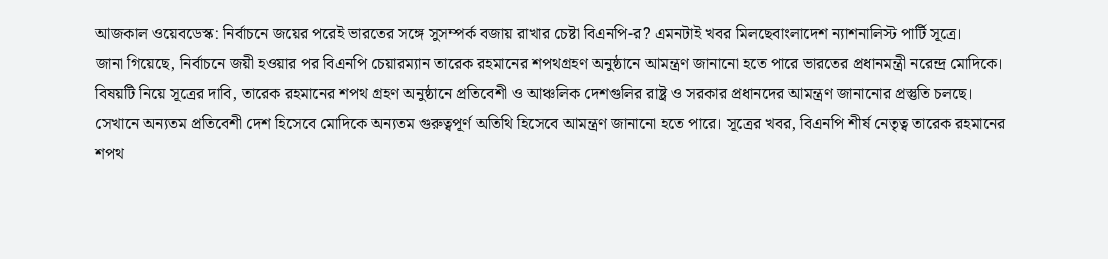আজকাল ওয়েবডেস্ক: নির্বাচনে জয়ের পরেই ভারতের সঙ্গে সুসম্পর্ক বজায় রাখার চেষ্টা বিএনপি-র? এমনটাই খবর মিলছেবাংলাদেশ ন্যাশনালিস্ট পার্টি সূত্রে।
জানা গিয়েছে, নির্বাচনে জয়ী হওয়ার পর বিএনপি চেয়ারম্যান তারেক রহমানের শপথগ্রহণ অনুষ্ঠানে আমন্ত্রণ জানানো হতে পারে ভারতের প্রধানমন্ত্রী নরেন্দ্র মোদিকে।
বিষয়টি নিয়ে সূত্রের দাবি, তারেক রহমানের শপথ গ্রহণ অনুষ্ঠানে প্রতিবেশী ও আঞ্চলিক দেশগুলির রাষ্ট্র ও সরকার প্রধানদের আমন্ত্রণ জানানোর প্রস্তুতি চলছে।
সেখানে অন্যতম প্রতিবেশী দেশ হিসেবে মোদিকে অন্যতম গুরুত্বপূর্ণ অতিথি হিসেবে আমন্ত্রণ জানানো হতে পারে। সূত্রের খবর, বিএনপি শীর্ষ নেতৃত্ব তারেক রহমানের শপথ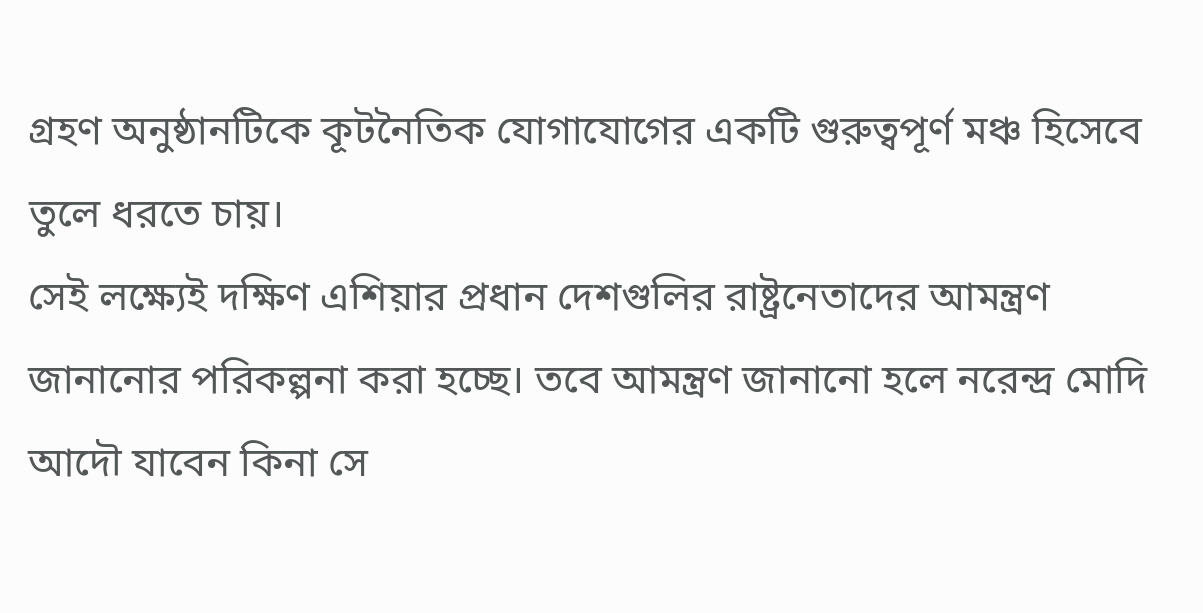গ্রহণ অনুষ্ঠানটিকে কূটনৈতিক যোগাযোগের একটি গুরুত্বপূর্ণ মঞ্চ হিসেবে তুলে ধরতে চায়।
সেই লক্ষ্যেই দক্ষিণ এশিয়ার প্রধান দেশগুলির রাষ্ট্রনেতাদের আমন্ত্রণ জানানোর পরিকল্পনা করা হচ্ছে। তবে আমন্ত্রণ জানানো হলে নরেন্দ্র মোদি আদৌ যাবেন কিনা সে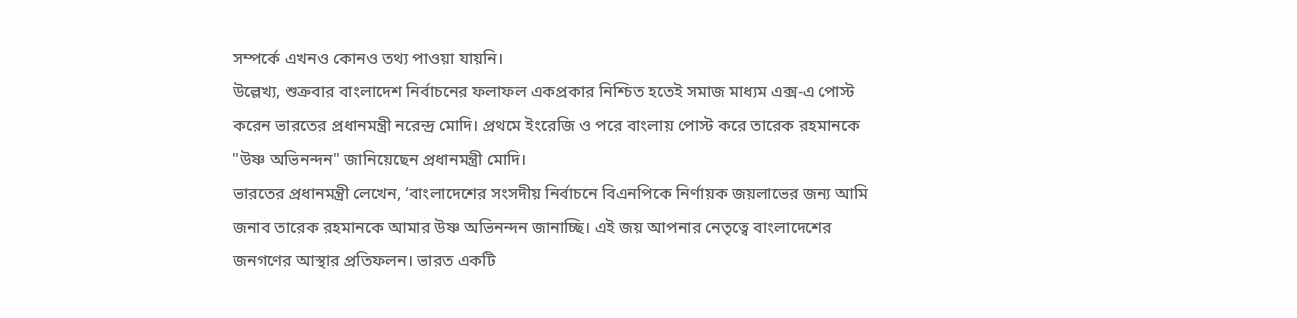সম্পর্কে এখনও কোনও তথ্য পাওয়া যায়নি।
উল্লেখ্য, শুক্রবার বাংলাদেশ নির্বাচনের ফলাফল একপ্রকার নিশ্চিত হতেই সমাজ মাধ্যম এক্স-এ পোস্ট করেন ভারতের প্রধানমন্ত্রী নরেন্দ্র মোদি। প্রথমে ইংরেজি ও পরে বাংলায় পোস্ট করে তারেক রহমানকে "উষ্ণ অভিনন্দন" জানিয়েছেন প্রধানমন্ত্রী মোদি।
ভারতের প্রধানমন্ত্রী লেখেন, ‘বাংলাদেশের সংসদীয় নির্বাচনে বিএনপিকে নির্ণায়ক জয়লাভের জন্য আমি জনাব তারেক রহমানকে আমার উষ্ণ অভিনন্দন জানাচ্ছি। এই জয় আপনার নেতৃত্বে বাংলাদেশের জনগণের আস্থার প্রতিফলন। ভারত একটি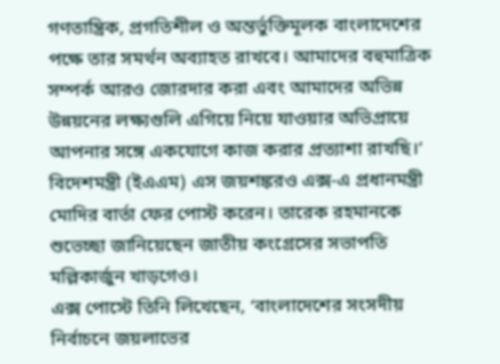গণতান্ত্রিক, প্রগতিশীল ও অন্তর্ভুক্তিমূলক বাংলাদেশের পক্ষে তার সমর্থন অব্যাহত রাখবে। আমাদের বহুমাত্রিক সম্পর্ক আরও জোরদার করা এবং আমাদের অভিন্ন উন্নয়নের লক্ষ্যগুলি এগিয়ে নিয়ে যাওয়ার অভিপ্রায়ে আপনার সঙ্গে একযোগে কাজ করার প্রত্যাশা রাখছি।’
বিদেশমন্ত্রী (ইএএম) এস জয়শঙ্করও এক্স-এ প্রধানমন্ত্রী মোদির বার্তা ফের পোস্ট করেন। তারেক রহমানকে শুভেচ্ছা জানিয়েছেন জাতীয় কংগ্রেসের সভাপতি মল্লিকার্জুন খাড়গেও।
এক্স পোস্টে তিনি লিখেছেন, ‘বাংলাদেশের সংসদীয় নির্বাচনে জয়লাভের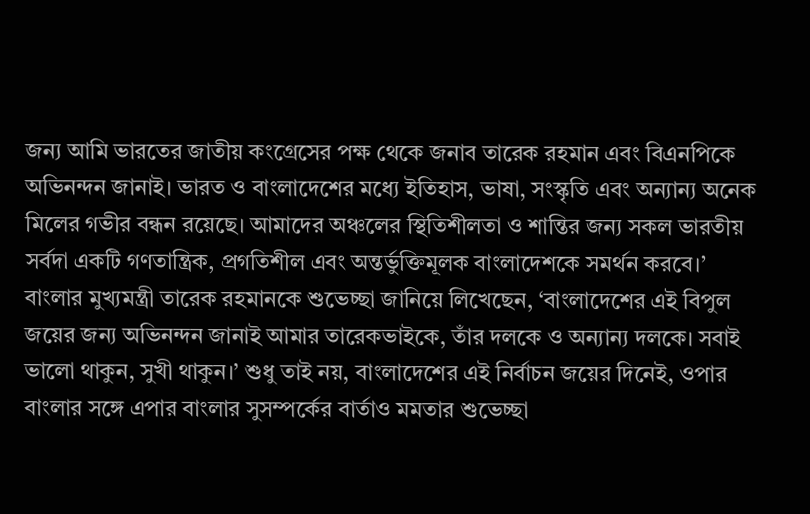জন্য আমি ভারতের জাতীয় কংগ্রেসের পক্ষ থেকে জনাব তারেক রহমান এবং বিএনপিকে অভিনন্দন জানাই। ভারত ও বাংলাদেশের মধ্যে ইতিহাস, ভাষা, সংস্কৃতি এবং অন্যান্য অনেক মিলের গভীর বন্ধন রয়েছে। আমাদের অঞ্চলের স্থিতিশীলতা ও শান্তির জন্য সকল ভারতীয় সর্বদা একটি গণতান্ত্রিক, প্রগতিশীল এবং অন্তর্ভুক্তিমূলক বাংলাদেশকে সমর্থন করবে।’
বাংলার মুখ্যমন্ত্রী তারেক রহমানকে শুভেচ্ছা জানিয়ে লিখেছেন, ‘বাংলাদেশের এই বিপুল জয়ের জন্য অভিনন্দন জানাই আমার তারেকভাইকে, তাঁর দলকে ও অন্যান্য দলকে। সবাই ভালো থাকুন, সুখী থাকুন।’ শুধু তাই নয়, বাংলাদেশের এই নির্বাচন জয়ের দিনেই, ওপার বাংলার সঙ্গে এপার বাংলার সুসম্পর্কের বার্তাও মমতার শুভেচ্ছা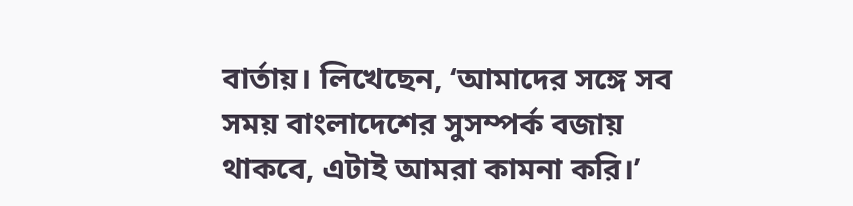বার্তায়। লিখেছেন, ‘আমাদের সঙ্গে সব সময় বাংলাদেশের সুসম্পর্ক বজায় থাকবে, এটাই আমরা কামনা করি।’